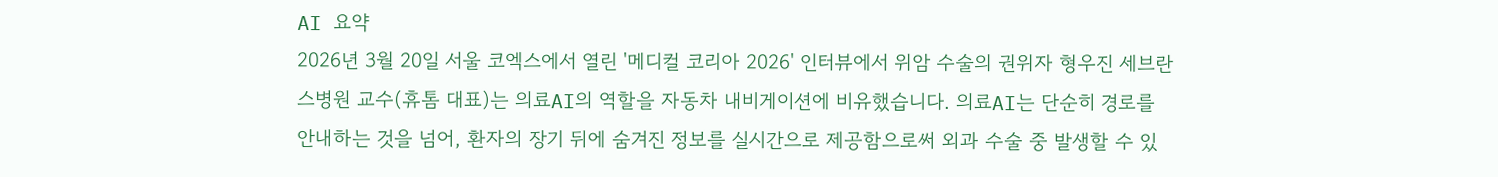AI 요약
2026년 3월 20일 서울 코엑스에서 열린 '메디컬 코리아 2026' 인터뷰에서 위암 수술의 권위자 형우진 세브란스병원 교수(휴톰 대표)는 의료AI의 역할을 자동차 내비게이션에 비유했습니다. 의료AI는 단순히 경로를 안내하는 것을 넘어, 환자의 장기 뒤에 숨겨진 정보를 실시간으로 제공함으로써 외과 수술 중 발생할 수 있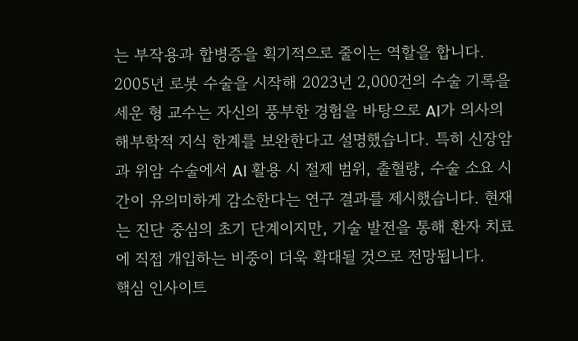는 부작용과 합병증을 획기적으로 줄이는 역할을 합니다. 2005년 로봇 수술을 시작해 2023년 2,000건의 수술 기록을 세운 형 교수는 자신의 풍부한 경험을 바탕으로 AI가 의사의 해부학적 지식 한계를 보완한다고 설명했습니다. 특히 신장암과 위암 수술에서 AI 활용 시 절제 범위, 출혈량, 수술 소요 시간이 유의미하게 감소한다는 연구 결과를 제시했습니다. 현재는 진단 중심의 초기 단계이지만, 기술 발전을 통해 환자 치료에 직접 개입하는 비중이 더욱 확대될 것으로 전망됩니다.
핵심 인사이트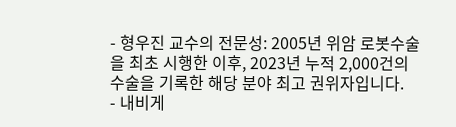- 형우진 교수의 전문성: 2005년 위암 로봇수술을 최초 시행한 이후, 2023년 누적 2,000건의 수술을 기록한 해당 분야 최고 권위자입니다.
- 내비게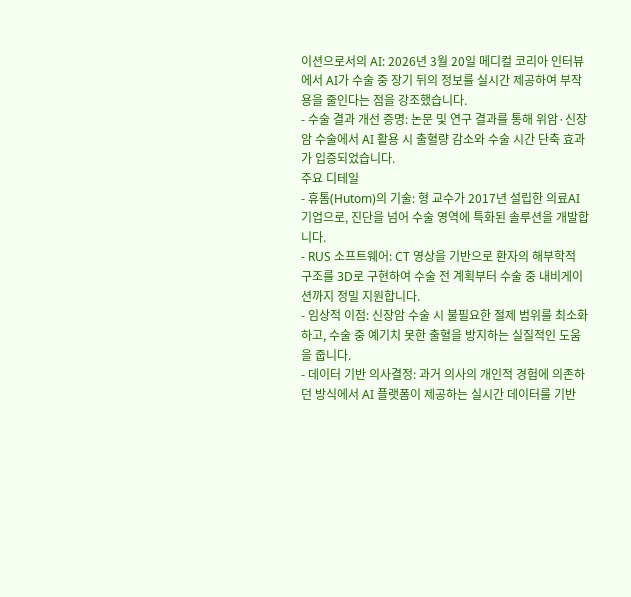이션으로서의 AI: 2026년 3월 20일 메디컬 코리아 인터뷰에서 AI가 수술 중 장기 뒤의 정보를 실시간 제공하여 부작용을 줄인다는 점을 강조했습니다.
- 수술 결과 개선 증명: 논문 및 연구 결과를 통해 위암·신장암 수술에서 AI 활용 시 출혈량 감소와 수술 시간 단축 효과가 입증되었습니다.
주요 디테일
- 휴톰(Hutom)의 기술: 형 교수가 2017년 설립한 의료AI 기업으로, 진단을 넘어 수술 영역에 특화된 솔루션을 개발합니다.
- RUS 소프트웨어: CT 영상을 기반으로 환자의 해부학적 구조를 3D로 구현하여 수술 전 계획부터 수술 중 내비게이션까지 정밀 지원합니다.
- 임상적 이점: 신장암 수술 시 불필요한 절제 범위를 최소화하고, 수술 중 예기치 못한 출혈을 방지하는 실질적인 도움을 줍니다.
- 데이터 기반 의사결정: 과거 의사의 개인적 경험에 의존하던 방식에서 AI 플랫폼이 제공하는 실시간 데이터를 기반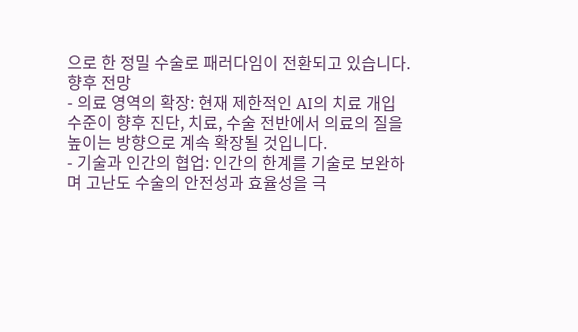으로 한 정밀 수술로 패러다임이 전환되고 있습니다.
향후 전망
- 의료 영역의 확장: 현재 제한적인 AI의 치료 개입 수준이 향후 진단, 치료, 수술 전반에서 의료의 질을 높이는 방향으로 계속 확장될 것입니다.
- 기술과 인간의 협업: 인간의 한계를 기술로 보완하며 고난도 수술의 안전성과 효율성을 극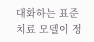대화하는 표준 치료 모델이 정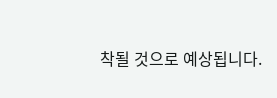착될 것으로 예상됩니다.